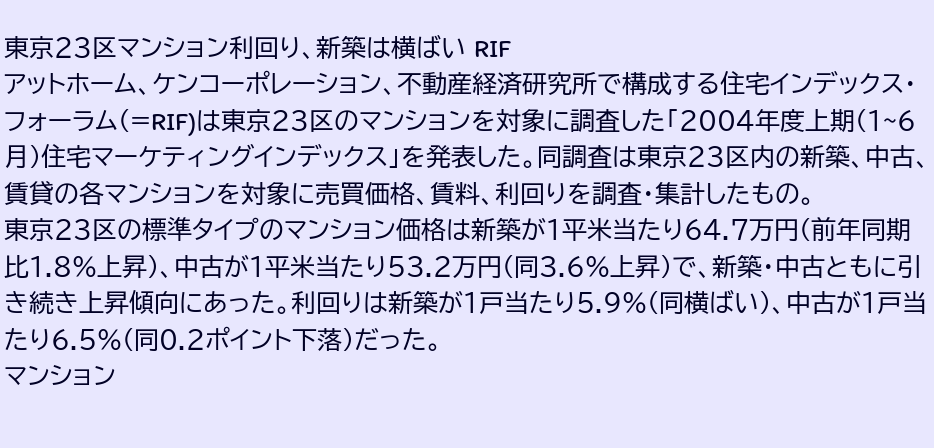東京23区マンション利回り、新築は横ばい RIF
アットホーム、ケンコーポレーション、不動産経済研究所で構成する住宅インデックス・フォーラム(=RIF)は東京23区のマンションを対象に調査した「2004年度上期(1~6月)住宅マーケティングインデックス」を発表した。同調査は東京23区内の新築、中古、賃貸の各マンションを対象に売買価格、賃料、利回りを調査・集計したもの。
東京23区の標準タイプのマンション価格は新築が1平米当たり64.7万円(前年同期比1.8%上昇)、中古が1平米当たり53.2万円(同3.6%上昇)で、新築・中古ともに引き続き上昇傾向にあった。利回りは新築が1戸当たり5.9%(同横ばい)、中古が1戸当たり6.5%(同0.2ポイント下落)だった。
マンション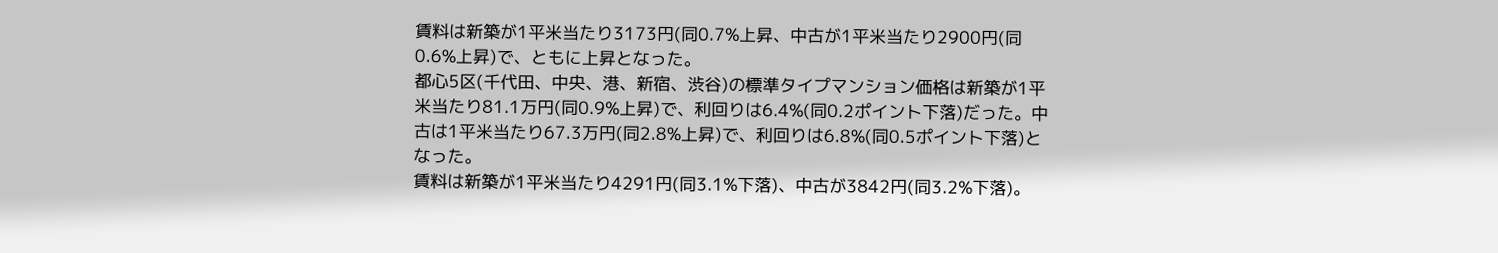賃料は新築が1平米当たり3173円(同0.7%上昇、中古が1平米当たり2900円(同0.6%上昇)で、ともに上昇となった。
都心5区(千代田、中央、港、新宿、渋谷)の標準タイプマンション価格は新築が1平米当たり81.1万円(同0.9%上昇)で、利回りは6.4%(同0.2ポイント下落)だった。中古は1平米当たり67.3万円(同2.8%上昇)で、利回りは6.8%(同0.5ポイント下落)となった。
賃料は新築が1平米当たり4291円(同3.1%下落)、中古が3842円(同3.2%下落)。